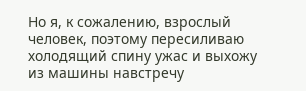Но я, к сожалению, взрослый человек, поэтому пересиливаю холодящий спину ужас и выхожу из машины навстречу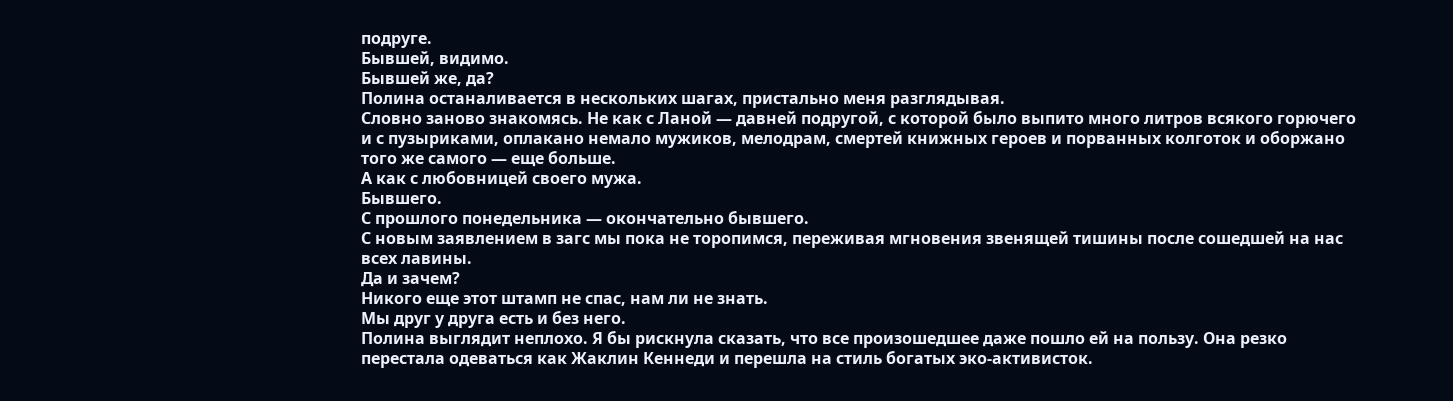подруге.
Бывшей, видимо.
Бывшей же, да?
Полина останаливается в нескольких шагах, пристально меня разглядывая.
Словно заново знакомясь. Не как с Ланой — давней подругой, с которой было выпито много литров всякого горючего и с пузыриками, оплакано немало мужиков, мелодрам, смертей книжных героев и порванных колготок и оборжано того же самого — еще больше.
А как с любовницей своего мужа.
Бывшего.
С прошлого понедельника — окончательно бывшего.
С новым заявлением в загс мы пока не торопимся, переживая мгновения звенящей тишины после сошедшей на нас всех лавины.
Да и зачем?
Никого еще этот штамп не спас, нам ли не знать.
Мы друг у друга есть и без него.
Полина выглядит неплохо. Я бы рискнула сказать, что все произошедшее даже пошло ей на пользу. Она резко перестала одеваться как Жаклин Кеннеди и перешла на стиль богатых эко-активисток.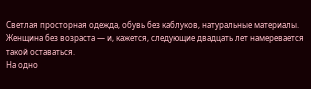Светлая просторная одежда, обувь без каблуков, натуральные материалы.
Женщина без возраста — и, кажется, следующие двадцать лет намеревается такой оставаться.
На одно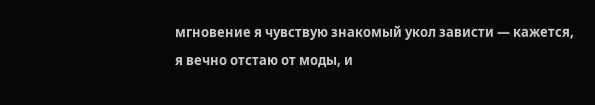мгновение я чувствую знакомый укол зависти — кажется, я вечно отстаю от моды, и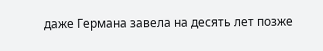даже Германа завела на десять лет позже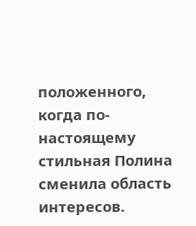положенного, когда по-настоящему стильная Полина сменила область интересов.